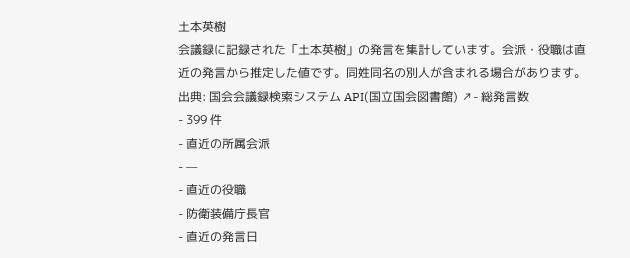土本英樹
会議録に記録された「土本英樹」の発言を集計しています。会派・役職は直近の発言から推定した値です。同姓同名の別人が含まれる場合があります。
出典: 国会会議録検索システム API(国立国会図書館) ↗- 総発言数
- 399 件
- 直近の所属会派
- —
- 直近の役職
- 防衛装備庁長官
- 直近の発言日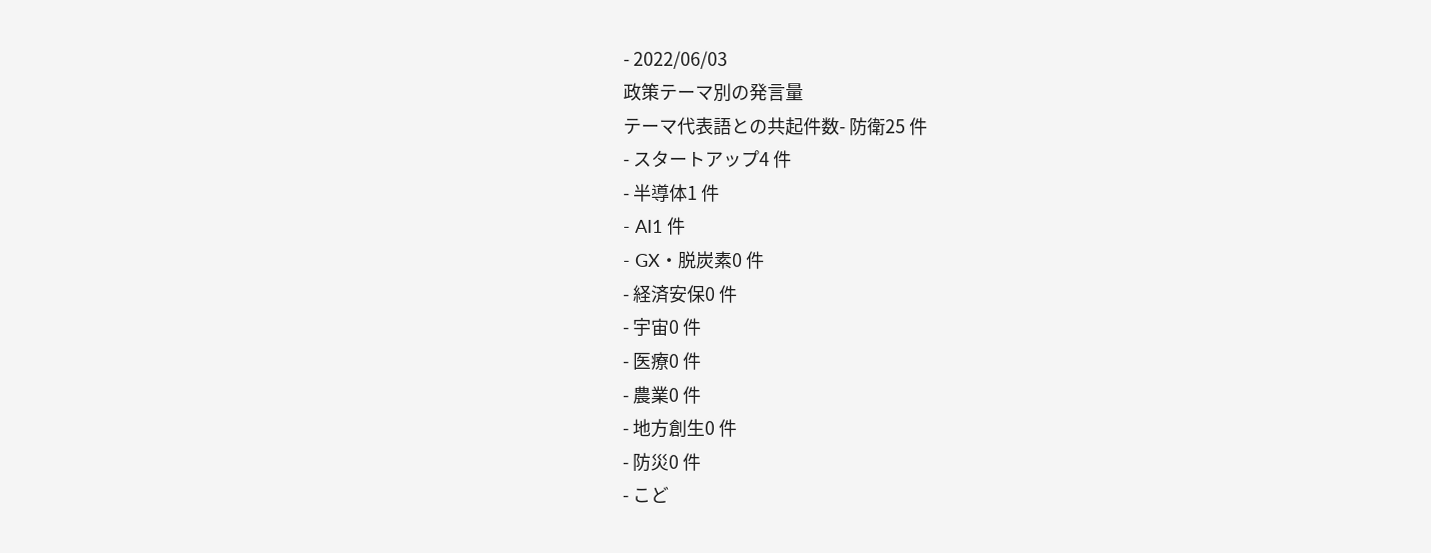- 2022/06/03
政策テーマ別の発言量
テーマ代表語との共起件数- 防衛25 件
- スタートアップ4 件
- 半導体1 件
- AI1 件
- GX・脱炭素0 件
- 経済安保0 件
- 宇宙0 件
- 医療0 件
- 農業0 件
- 地方創生0 件
- 防災0 件
- こど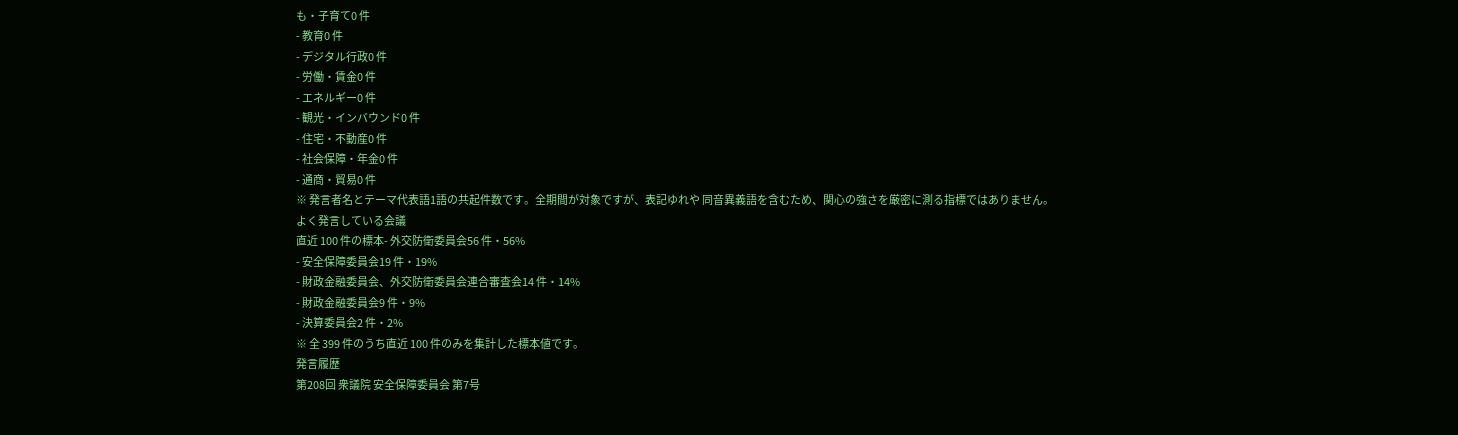も・子育て0 件
- 教育0 件
- デジタル行政0 件
- 労働・賃金0 件
- エネルギー0 件
- 観光・インバウンド0 件
- 住宅・不動産0 件
- 社会保障・年金0 件
- 通商・貿易0 件
※ 発言者名とテーマ代表語1語の共起件数です。全期間が対象ですが、表記ゆれや 同音異義語を含むため、関心の強さを厳密に測る指標ではありません。
よく発言している会議
直近 100 件の標本- 外交防衛委員会56 件・56%
- 安全保障委員会19 件・19%
- 財政金融委員会、外交防衛委員会連合審査会14 件・14%
- 財政金融委員会9 件・9%
- 決算委員会2 件・2%
※ 全 399 件のうち直近 100 件のみを集計した標本値です。
発言履歴
第208回 衆議院 安全保障委員会 第7号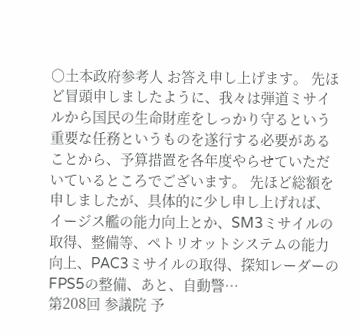○土本政府参考人 お答え申し上げます。 先ほど冒頭申しましたように、我々は弾道ミサイルから国民の生命財産をしっかり守るという重要な任務というものを遂行する必要があることから、予算措置を各年度やらせていただいているところでございます。 先ほど総額を申しましたが、具体的に少し申し上げれば、イージス艦の能力向上とか、SM3ミサイルの取得、整備等、ペトリオットシステムの能力向上、PAC3ミサイルの取得、探知レーダーのFPS5の整備、あと、自動警…
第208回 参議院 予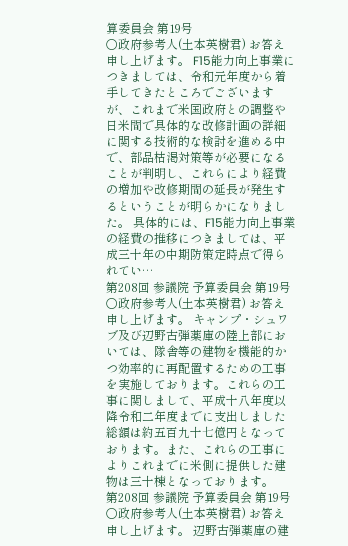算委員会 第19号
○政府参考人(土本英樹君) お答え申し上げます。 F15能力向上事業につきましては、令和元年度から着手してきたところでございますが、これまで米国政府との調整や日米間で具体的な改修計画の詳細に関する技術的な検討を進める中で、部品枯渇対策等が必要になることが判明し、これらにより経費の増加や改修期間の延長が発生するということが明らかになりました。 具体的には、F15能力向上事業の経費の推移につきましては、平成三十年の中期防策定時点で得られてい…
第208回 参議院 予算委員会 第19号
○政府参考人(土本英樹君) お答え申し上げます。 キャンプ・シュワブ及び辺野古弾薬庫の陸上部においては、隊舎等の建物を機能的かつ効率的に再配置するための工事を実施しております。これらの工事に関しまして、平成十八年度以降令和二年度までに支出しました総額は約五百九十七億円となっております。また、これらの工事によりこれまでに米側に提供した建物は三十棟となっております。
第208回 参議院 予算委員会 第19号
○政府参考人(土本英樹君) お答え申し上げます。 辺野古弾薬庫の建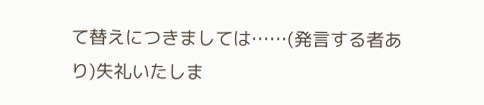て替えにつきましては……(発言する者あり)失礼いたしま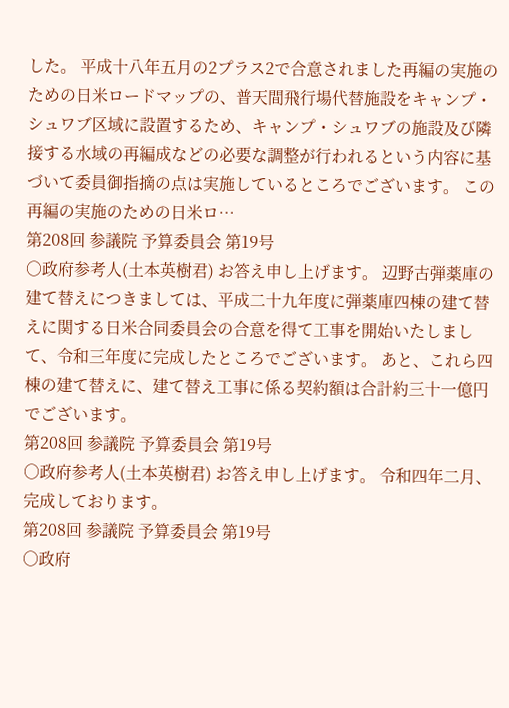した。 平成十八年五月の2プラス2で合意されました再編の実施のための日米ロードマップの、普天間飛行場代替施設をキャンプ・シュワブ区域に設置するため、キャンプ・シュワブの施設及び隣接する水域の再編成などの必要な調整が行われるという内容に基づいて委員御指摘の点は実施しているところでございます。 この再編の実施のための日米ロ…
第208回 参議院 予算委員会 第19号
○政府参考人(土本英樹君) お答え申し上げます。 辺野古弾薬庫の建て替えにつきましては、平成二十九年度に弾薬庫四棟の建て替えに関する日米合同委員会の合意を得て工事を開始いたしまして、令和三年度に完成したところでございます。 あと、これら四棟の建て替えに、建て替え工事に係る契約額は合計約三十一億円でございます。
第208回 参議院 予算委員会 第19号
○政府参考人(土本英樹君) お答え申し上げます。 令和四年二月、完成しております。
第208回 参議院 予算委員会 第19号
○政府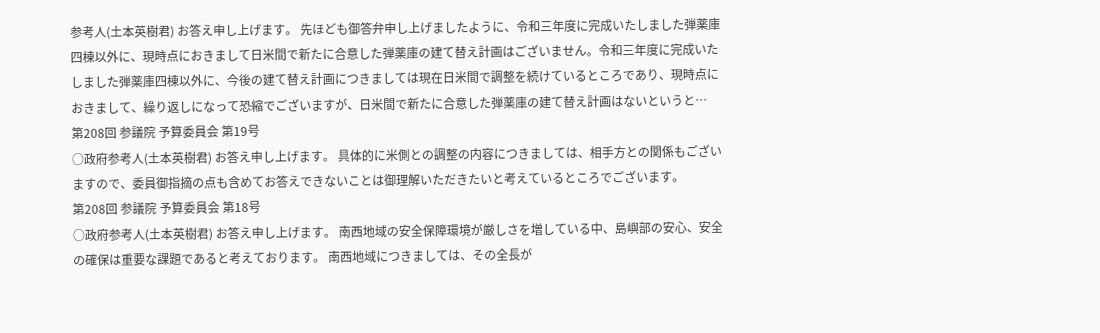参考人(土本英樹君) お答え申し上げます。 先ほども御答弁申し上げましたように、令和三年度に完成いたしました弾薬庫四棟以外に、現時点におきまして日米間で新たに合意した弾薬庫の建て替え計画はございません。令和三年度に完成いたしました弾薬庫四棟以外に、今後の建て替え計画につきましては現在日米間で調整を続けているところであり、現時点におきまして、繰り返しになって恐縮でございますが、日米間で新たに合意した弾薬庫の建て替え計画はないというと…
第208回 参議院 予算委員会 第19号
○政府参考人(土本英樹君) お答え申し上げます。 具体的に米側との調整の内容につきましては、相手方との関係もございますので、委員御指摘の点も含めてお答えできないことは御理解いただきたいと考えているところでございます。
第208回 参議院 予算委員会 第18号
○政府参考人(土本英樹君) お答え申し上げます。 南西地域の安全保障環境が厳しさを増している中、島嶼部の安心、安全の確保は重要な課題であると考えております。 南西地域につきましては、その全長が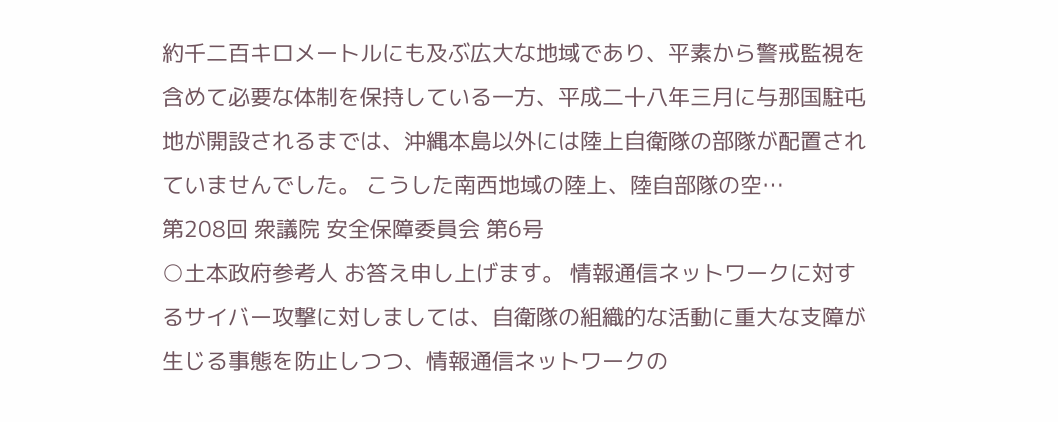約千二百キロメートルにも及ぶ広大な地域であり、平素から警戒監視を含めて必要な体制を保持している一方、平成二十八年三月に与那国駐屯地が開設されるまでは、沖縄本島以外には陸上自衛隊の部隊が配置されていませんでした。 こうした南西地域の陸上、陸自部隊の空…
第208回 衆議院 安全保障委員会 第6号
○土本政府参考人 お答え申し上げます。 情報通信ネットワークに対するサイバー攻撃に対しましては、自衛隊の組織的な活動に重大な支障が生じる事態を防止しつつ、情報通信ネットワークの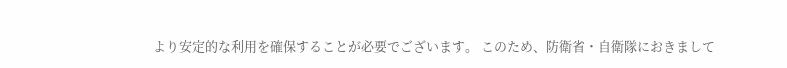より安定的な利用を確保することが必要でございます。 このため、防衛省・自衛隊におきまして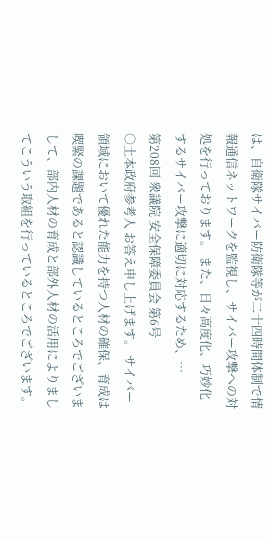は、自衛隊サイバー防衛隊等が二十四時間体制で情報通信ネットワークを監視し、サイバー攻撃への対処を行っております。 また、日々高度化、巧妙化するサイバー攻撃に適切に対応するため、…
第208回 衆議院 安全保障委員会 第6号
○土本政府参考人 お答え申し上げます。 サイバー領域において優れた能力を持つ人材の確保、育成は喫緊の課題であると認識しているところでございまして、部内人材の育成と部外人材の活用によりましてこういう取組を行っているところでございます。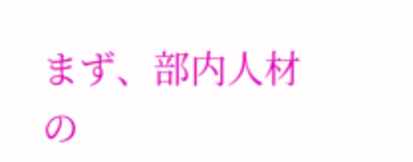まず、部内人材の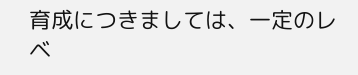育成につきましては、一定のレベ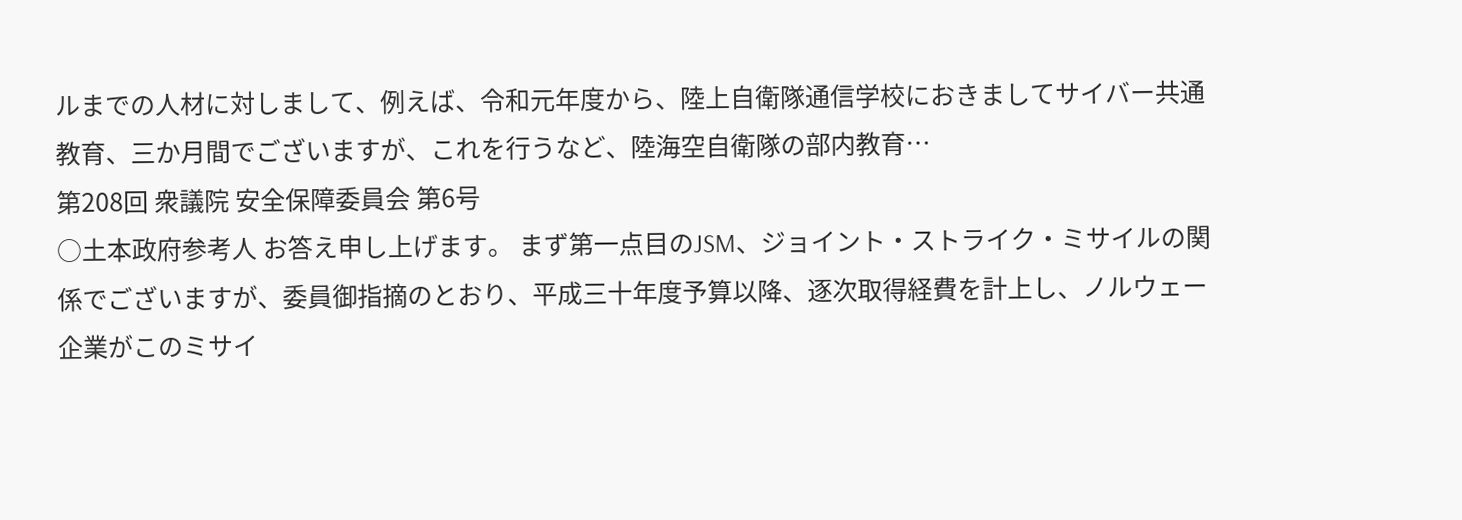ルまでの人材に対しまして、例えば、令和元年度から、陸上自衛隊通信学校におきましてサイバー共通教育、三か月間でございますが、これを行うなど、陸海空自衛隊の部内教育…
第208回 衆議院 安全保障委員会 第6号
○土本政府参考人 お答え申し上げます。 まず第一点目のJSM、ジョイント・ストライク・ミサイルの関係でございますが、委員御指摘のとおり、平成三十年度予算以降、逐次取得経費を計上し、ノルウェー企業がこのミサイ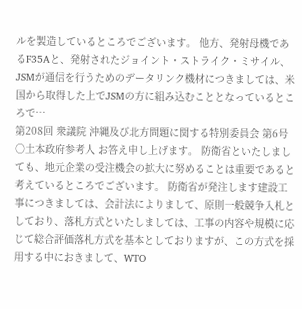ルを製造しているところでございます。 他方、発射母機であるF35Aと、発射されたジョイント・ストライク・ミサイル、JSMが通信を行うためのデータリンク機材につきましては、米国から取得した上でJSMの方に組み込むこととなっているところで…
第208回 衆議院 沖縄及び北方問題に関する特別委員会 第6号
○土本政府参考人 お答え申し上げます。 防衛省といたしましても、地元企業の受注機会の拡大に努めることは重要であると考えているところでございます。 防衛省が発注します建設工事につきましては、会計法によりまして、原則一般競争入札としており、落札方式といたしましては、工事の内容や規模に応じて総合評価落札方式を基本としておりますが、この方式を採用する中におきまして、WTO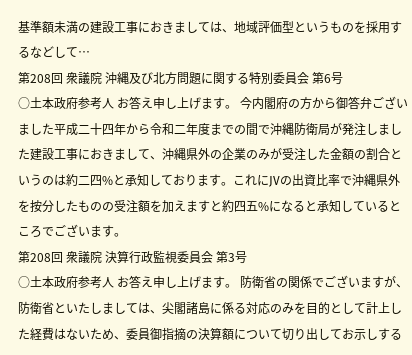基準額未満の建設工事におきましては、地域評価型というものを採用するなどして…
第208回 衆議院 沖縄及び北方問題に関する特別委員会 第6号
○土本政府参考人 お答え申し上げます。 今内閣府の方から御答弁ございました平成二十四年から令和二年度までの間で沖縄防衛局が発注しました建設工事におきまして、沖縄県外の企業のみが受注した金額の割合というのは約二四%と承知しております。これにJVの出資比率で沖縄県外を按分したものの受注額を加えますと約四五%になると承知しているところでございます。
第208回 衆議院 決算行政監視委員会 第3号
○土本政府参考人 お答え申し上げます。 防衛省の関係でございますが、防衛省といたしましては、尖閣諸島に係る対応のみを目的として計上した経費はないため、委員御指摘の決算額について切り出してお示しする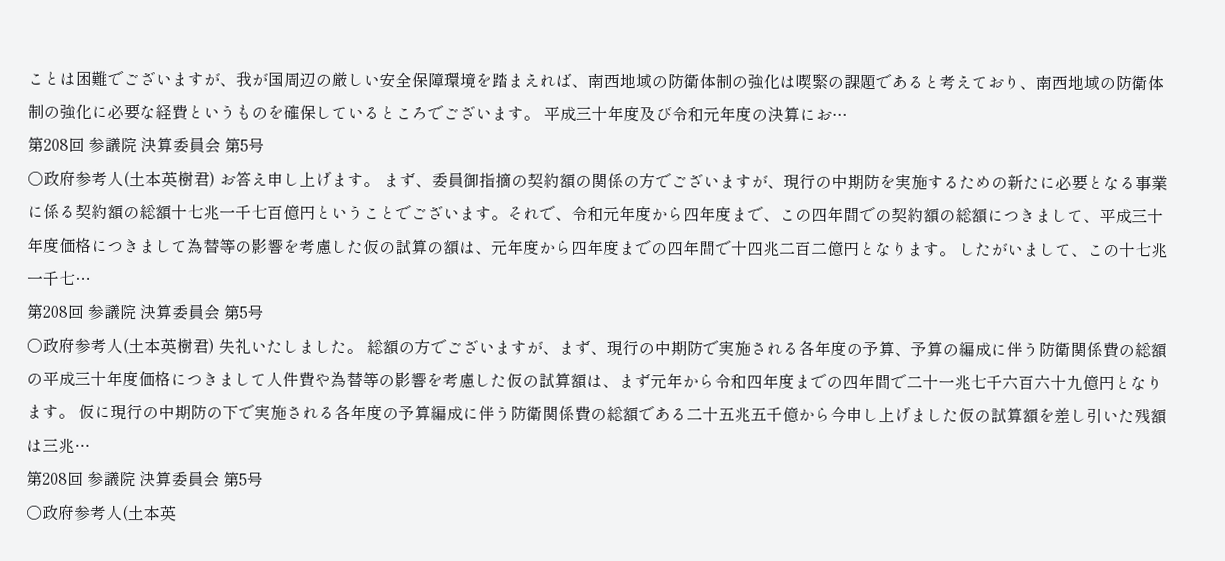ことは困難でございますが、我が国周辺の厳しい安全保障環境を踏まえれば、南西地域の防衛体制の強化は喫緊の課題であると考えており、南西地域の防衛体制の強化に必要な経費というものを確保しているところでございます。 平成三十年度及び令和元年度の決算にお…
第208回 参議院 決算委員会 第5号
○政府参考人(土本英樹君) お答え申し上げます。 まず、委員御指摘の契約額の関係の方でございますが、現行の中期防を実施するための新たに必要となる事業に係る契約額の総額十七兆一千七百億円ということでございます。それで、令和元年度から四年度まで、この四年間での契約額の総額につきまして、平成三十年度価格につきまして為替等の影響を考慮した仮の試算の額は、元年度から四年度までの四年間で十四兆二百二億円となります。 したがいまして、この十七兆一千七…
第208回 参議院 決算委員会 第5号
○政府参考人(土本英樹君) 失礼いたしました。 総額の方でございますが、まず、現行の中期防で実施される各年度の予算、予算の編成に伴う防衛関係費の総額の平成三十年度価格につきまして人件費や為替等の影響を考慮した仮の試算額は、まず元年から令和四年度までの四年間で二十一兆七千六百六十九億円となります。 仮に現行の中期防の下で実施される各年度の予算編成に伴う防衛関係費の総額である二十五兆五千億から今申し上げました仮の試算額を差し引いた残額は三兆…
第208回 参議院 決算委員会 第5号
○政府参考人(土本英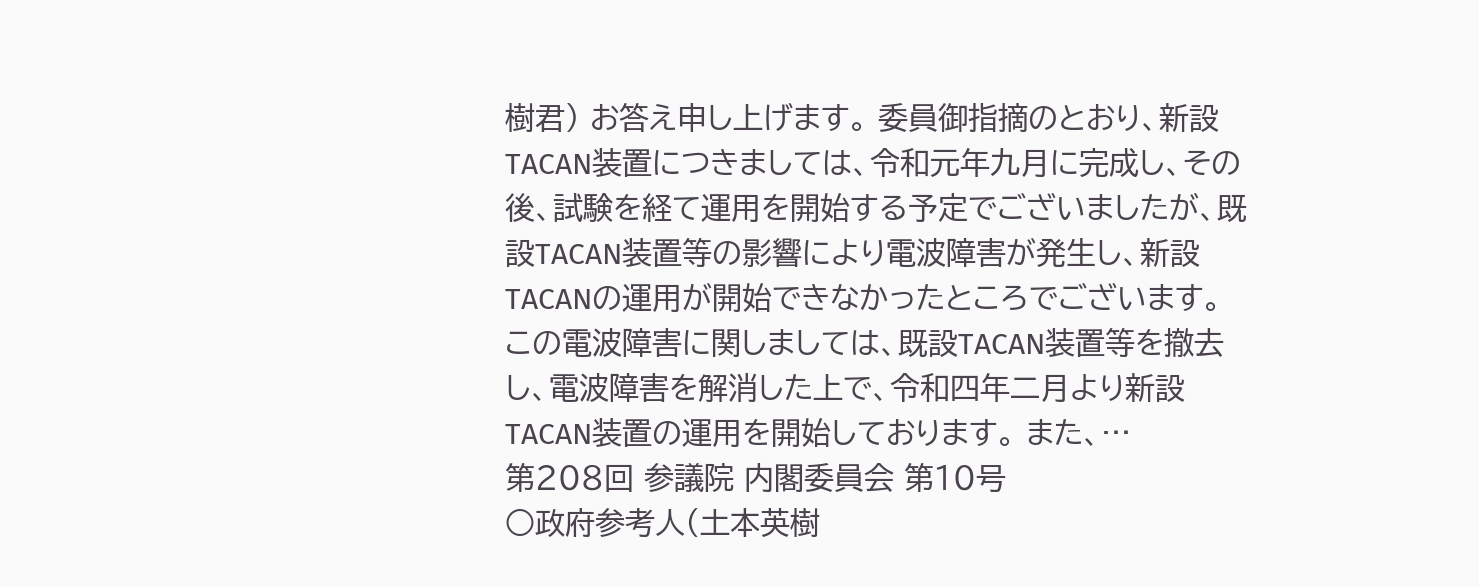樹君) お答え申し上げます。 委員御指摘のとおり、新設TACAN装置につきましては、令和元年九月に完成し、その後、試験を経て運用を開始する予定でございましたが、既設TACAN装置等の影響により電波障害が発生し、新設TACANの運用が開始できなかったところでございます。 この電波障害に関しましては、既設TACAN装置等を撤去し、電波障害を解消した上で、令和四年二月より新設TACAN装置の運用を開始しております。 また、…
第208回 参議院 内閣委員会 第10号
○政府参考人(土本英樹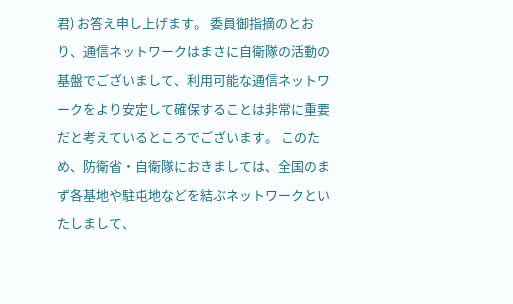君) お答え申し上げます。 委員御指摘のとおり、通信ネットワークはまさに自衛隊の活動の基盤でございまして、利用可能な通信ネットワークをより安定して確保することは非常に重要だと考えているところでございます。 このため、防衛省・自衛隊におきましては、全国のまず各基地や駐屯地などを結ぶネットワークといたしまして、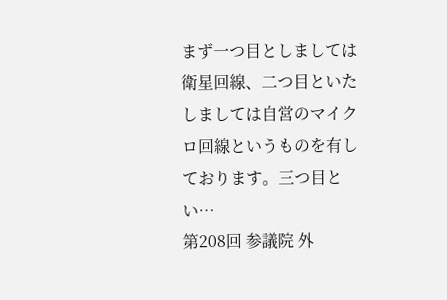まず一つ目としましては衛星回線、二つ目といたしましては自営のマイクロ回線というものを有しております。三つ目とい…
第208回 参議院 外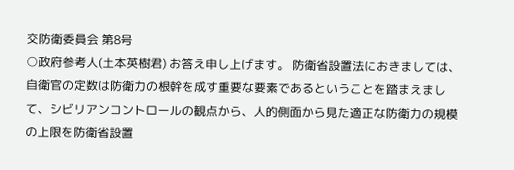交防衛委員会 第8号
○政府参考人(土本英樹君) お答え申し上げます。 防衛省設置法におきましては、自衛官の定数は防衛力の根幹を成す重要な要素であるということを踏まえまして、シビリアンコントロールの観点から、人的側面から見た適正な防衛力の規模の上限を防衛省設置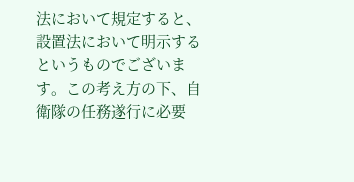法において規定すると、設置法において明示するというものでございます。この考え方の下、自衛隊の任務遂行に必要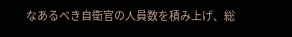なあるべき自衛官の人員数を積み上げ、総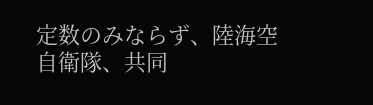定数のみならず、陸海空自衛隊、共同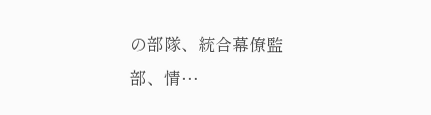の部隊、統合幕僚監部、情…